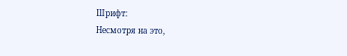Шрифт:
Несмотря на это,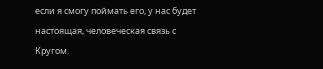если я смогу поймать его, у нас будет настоящая, человеческая связь с Кругом.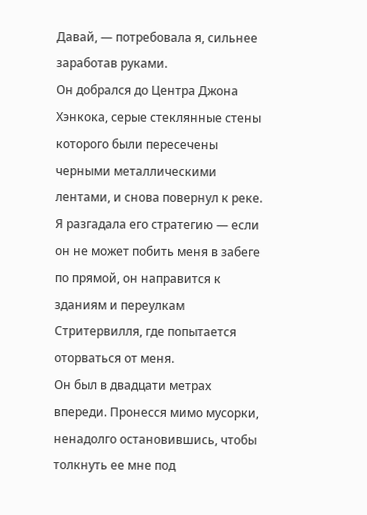Давай, — потребовала я, сильнее заработав руками.
Он добрался до Центра Джона Хэнкока, серые стеклянные стены которого были пересечены черными металлическими лентами, и снова повернул к реке. Я разгадала его стратегию — если он не может побить меня в забеге по прямой, он направится к зданиям и переулкам Стритервилля, где попытается оторваться от меня.
Он был в двадцати метрах впереди. Пронесся мимо мусорки, ненадолго остановившись, чтобы толкнуть ее мне под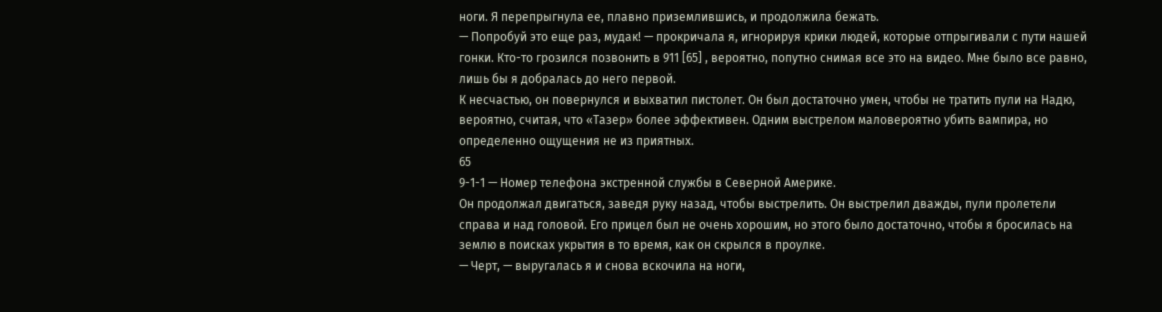ноги. Я перепрыгнула ее, плавно приземлившись, и продолжила бежать.
— Попробуй это еще раз, мудак! — прокричала я, игнорируя крики людей, которые отпрыгивали с пути нашей гонки. Кто-то грозился позвонить в 911 [65] , вероятно, попутно снимая все это на видео. Мне было все равно, лишь бы я добралась до него первой.
К несчастью, он повернулся и выхватил пистолет. Он был достаточно умен, чтобы не тратить пули на Надю, вероятно, считая, что «Тазер» более эффективен. Одним выстрелом маловероятно убить вампира, но определенно ощущения не из приятных.
65
9-1-1 — Номер телефона экстренной службы в Северной Америке.
Он продолжал двигаться, заведя руку назад, чтобы выстрелить. Он выстрелил дважды, пули пролетели справа и над головой. Его прицел был не очень хорошим, но этого было достаточно, чтобы я бросилась на землю в поисках укрытия в то время, как он скрылся в проулке.
— Черт, — выругалась я и снова вскочила на ноги,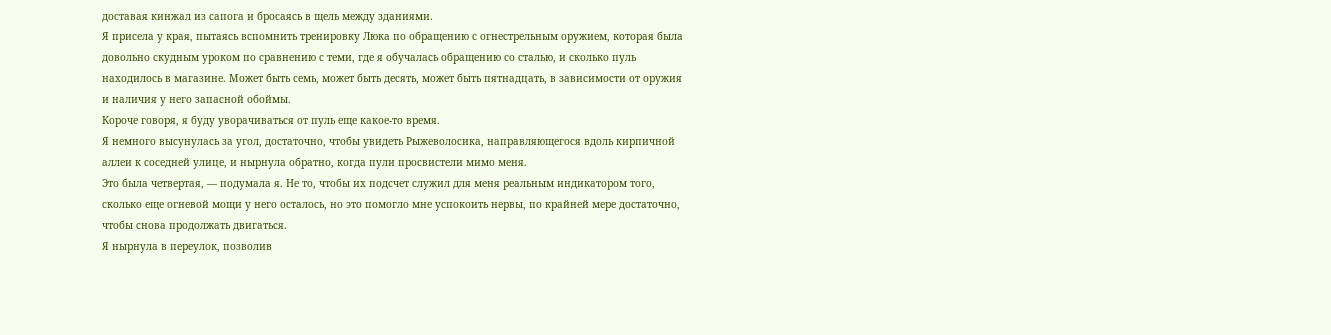доставая кинжал из сапога и бросаясь в щель между зданиями.
Я присела у края, пытаясь вспомнить тренировку Люка по обращению с огнестрельным оружием, которая была довольно скудным уроком по сравнению с теми, где я обучалась обращению со сталью, и сколько пуль находилось в магазине. Может быть семь, может быть десять, может быть пятнадцать, в зависимости от оружия и наличия у него запасной обоймы.
Короче говоря, я буду уворачиваться от пуль еще какое-то время.
Я немного высунулась за угол, достаточно, чтобы увидеть Рыжеволосика, направляющегося вдоль кирпичной аллеи к соседней улице, и нырнула обратно, когда пули просвистели мимо меня.
Это была четвертая, — подумала я. Не то, чтобы их подсчет служил для меня реальным индикатором того, сколько еще огневой мощи у него осталось, но это помогло мне успокоить нервы, по крайней мере достаточно, чтобы снова продолжать двигаться.
Я нырнула в переулок, позволив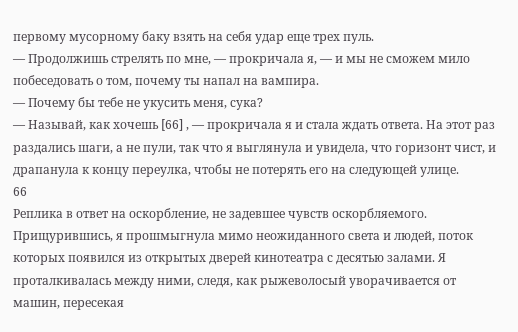первому мусорному баку взять на себя удар еще трех пуль.
— Продолжишь стрелять по мне, — прокричала я, — и мы не сможем мило побеседовать о том, почему ты напал на вампира.
— Почему бы тебе не укусить меня, сука?
— Называй, как хочешь [66] , — прокричала я и стала ждать ответа. На этот раз раздались шаги, а не пули, так что я выглянула и увидела, что горизонт чист, и драпанула к концу переулка, чтобы не потерять его на следующей улице.
66
Реплика в ответ на оскорбление, не задевшее чувств оскорбляемого.
Прищурившись, я прошмыгнула мимо неожиданного света и людей, поток которых появился из открытых дверей кинотеатра с десятью залами. Я проталкивалась между ними, следя, как рыжеволосый уворачивается от машин, пересекая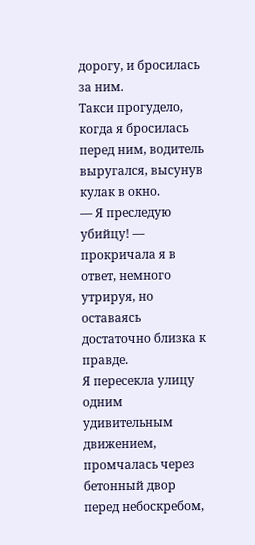дорогу, и бросилась за ним.
Такси прогудело, когда я бросилась перед ним, водитель выругался, высунув кулак в окно.
— Я преследую убийцу! — прокричала я в ответ, немного утрируя, но оставаясь достаточно близка к правде.
Я пересекла улицу одним удивительным движением, промчалась через бетонный двор перед небоскребом,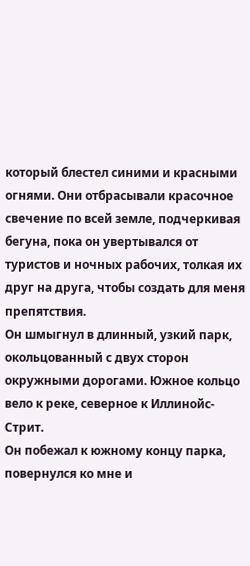который блестел синими и красными огнями. Они отбрасывали красочное свечение по всей земле, подчеркивая бегуна, пока он увертывался от туристов и ночных рабочих, толкая их друг на друга, чтобы создать для меня препятствия.
Он шмыгнул в длинный, узкий парк, окольцованный с двух сторон окружными дорогами. Южное кольцо вело к реке, северное к Иллинойс-Стрит.
Он побежал к южному концу парка, повернулся ко мне и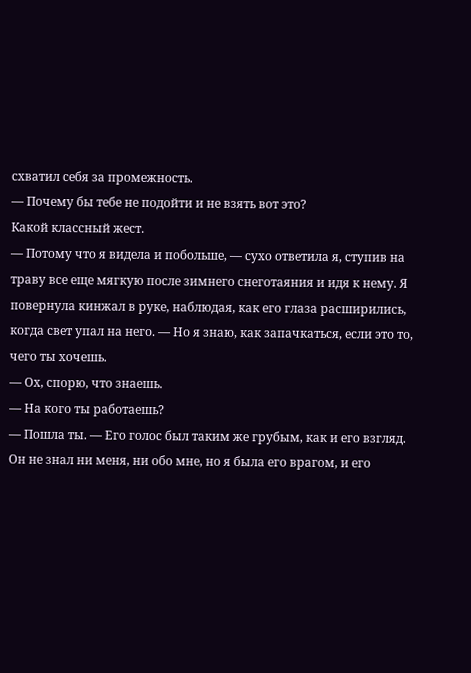схватил себя за промежность.
— Почему бы тебе не подойти и не взять вот это?
Какой классный жест.
— Потому что я видела и побольше, — сухо ответила я, ступив на траву все еще мягкую после зимнего снеготаяния и идя к нему. Я повернула кинжал в руке, наблюдая, как его глаза расширились, когда свет упал на него. — Но я знаю, как запачкаться, если это то, чего ты хочешь.
— Ох, спорю, что знаешь.
— На кого ты работаешь?
— Пошла ты. — Его голос был таким же грубым, как и его взгляд. Он не знал ни меня, ни обо мне, но я была его врагом, и его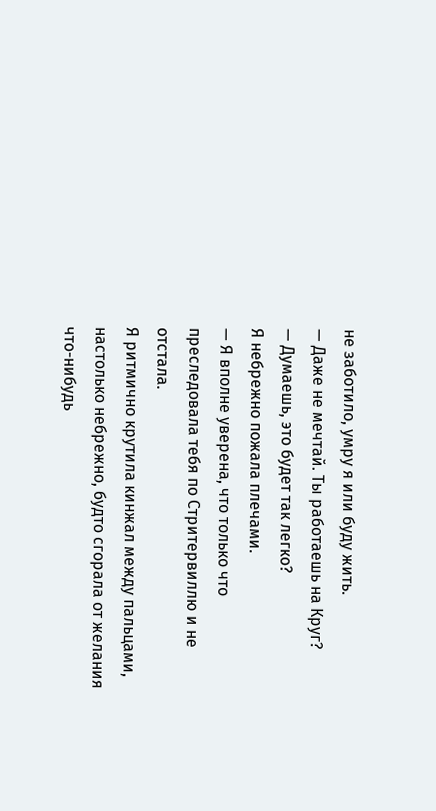не заботило, умру я или буду жить.
— Даже не мечтай. Ты работаешь на Круг?
— Думаешь, это будет так легко?
Я небрежно пожала плечами.
— Я вполне уверена, что только что преследовала тебя по Стритервиллю и не отстала.
Я ритмично крутила кинжал между пальцами, настолько небрежно, будто сгорала от желания что-нибудь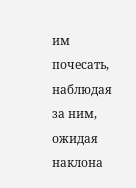им почесать, наблюдая за ним, ожидая наклона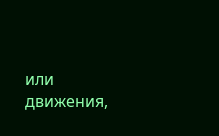или движения,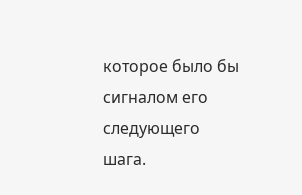которое было бы сигналом его следующего шага.